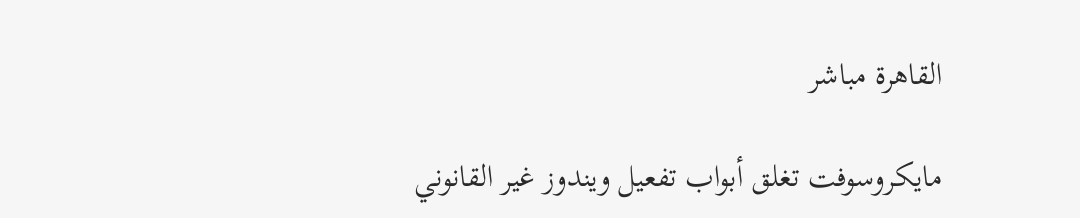القاهرة مباشر

مايكروسوفت تغلق أبواب تفعيل ويندوز غير القانوني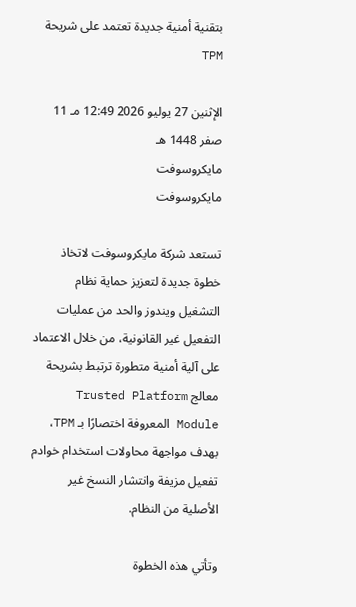بتقنية أمنية جديدة تعتمد على شريحة TPM

الإثنين 27 يوليو 2026 12:49 مـ 11 صفر 1448 هـ
مايكروسوفت
مايكروسوفت

تستعد شركة مايكروسوفت لاتخاذ خطوة جديدة لتعزيز حماية نظام التشغيل ويندوز والحد من عمليات التفعيل غير القانونية، من خلال الاعتماد على آلية أمنية متطورة ترتبط بشريحة معالج Trusted Platform Module المعروفة اختصارًا بـ TPM، بهدف مواجهة محاولات استخدام خوادم تفعيل مزيفة وانتشار النسخ غير الأصلية من النظام.

وتأتي هذه الخطوة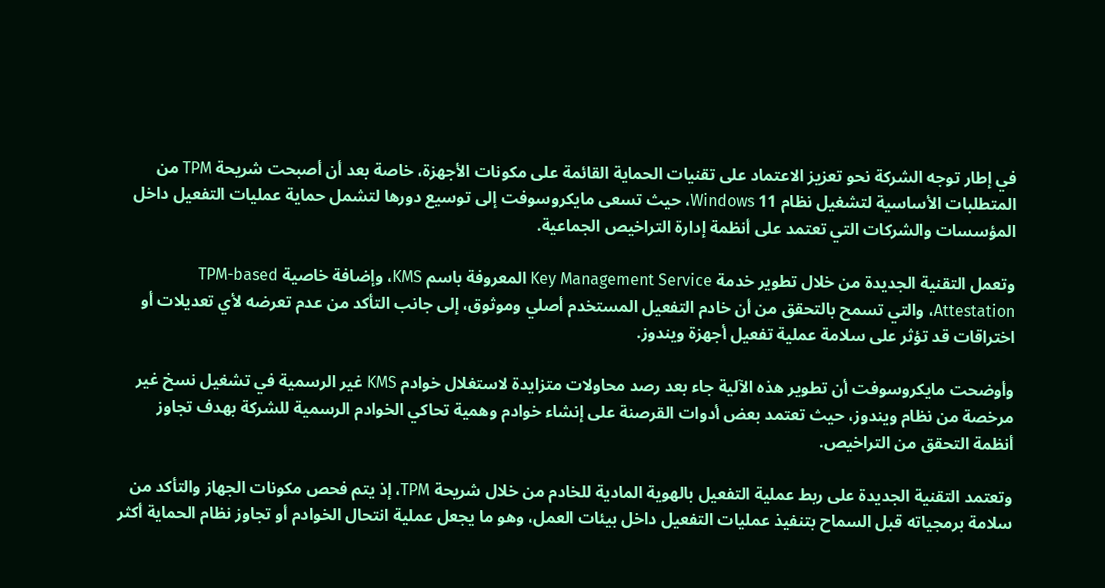في إطار توجه الشركة نحو تعزيز الاعتماد على تقنيات الحماية القائمة على مكونات الأجهزة، خاصة بعد أن أصبحت شريحة TPM من المتطلبات الأساسية لتشغيل نظام Windows 11، حيث تسعى مايكروسوفت إلى توسيع دورها لتشمل حماية عمليات التفعيل داخل المؤسسات والشركات التي تعتمد على أنظمة إدارة التراخيص الجماعية.

وتعمل التقنية الجديدة من خلال تطوير خدمة Key Management Service المعروفة باسم KMS، وإضافة خاصية TPM-based Attestation، والتي تسمح بالتحقق من أن خادم التفعيل المستخدم أصلي وموثوق، إلى جانب التأكد من عدم تعرضه لأي تعديلات أو اختراقات قد تؤثر على سلامة عملية تفعيل أجهزة ويندوز.

وأوضحت مايكروسوفت أن تطوير هذه الآلية جاء بعد رصد محاولات متزايدة لاستغلال خوادم KMS غير الرسمية في تشغيل نسخ غير مرخصة من نظام ويندوز، حيث تعتمد بعض أدوات القرصنة على إنشاء خوادم وهمية تحاكي الخوادم الرسمية للشركة بهدف تجاوز أنظمة التحقق من التراخيص.

وتعتمد التقنية الجديدة على ربط عملية التفعيل بالهوية المادية للخادم من خلال شريحة TPM، إذ يتم فحص مكونات الجهاز والتأكد من سلامة برمجياته قبل السماح بتنفيذ عمليات التفعيل داخل بيئات العمل، وهو ما يجعل عملية انتحال الخوادم أو تجاوز نظام الحماية أكثر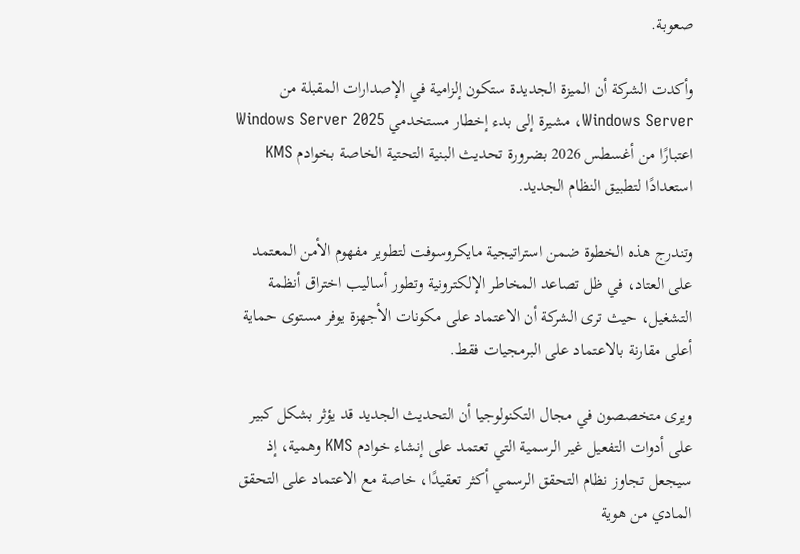صعوبة.

وأكدت الشركة أن الميزة الجديدة ستكون إلزامية في الإصدارات المقبلة من Windows Server، مشيرة إلى بدء إخطار مستخدمي Windows Server 2025 اعتبارًا من أغسطس 2026 بضرورة تحديث البنية التحتية الخاصة بخوادم KMS استعدادًا لتطبيق النظام الجديد.

وتندرج هذه الخطوة ضمن استراتيجية مايكروسوفت لتطوير مفهوم الأمن المعتمد على العتاد، في ظل تصاعد المخاطر الإلكترونية وتطور أساليب اختراق أنظمة التشغيل، حيث ترى الشركة أن الاعتماد على مكونات الأجهزة يوفر مستوى حماية أعلى مقارنة بالاعتماد على البرمجيات فقط.

ويرى متخصصون في مجال التكنولوجيا أن التحديث الجديد قد يؤثر بشكل كبير على أدوات التفعيل غير الرسمية التي تعتمد على إنشاء خوادم KMS وهمية، إذ سيجعل تجاوز نظام التحقق الرسمي أكثر تعقيدًا، خاصة مع الاعتماد على التحقق المادي من هوية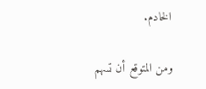الخادم.

ومن المتوقع أن تسهم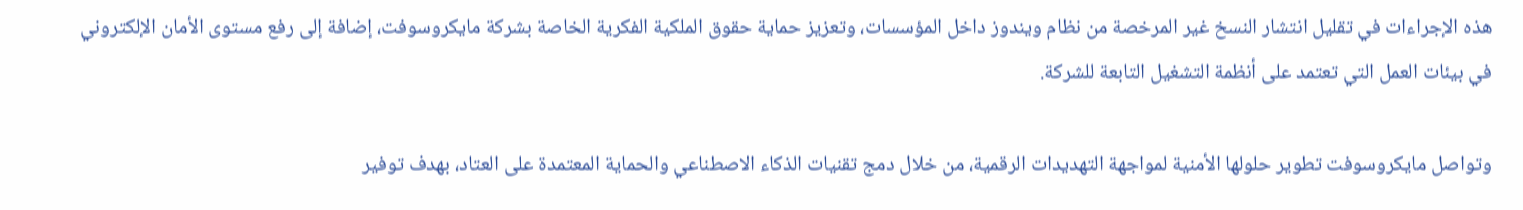هذه الإجراءات في تقليل انتشار النسخ غير المرخصة من نظام ويندوز داخل المؤسسات، وتعزيز حماية حقوق الملكية الفكرية الخاصة بشركة مايكروسوفت، إضافة إلى رفع مستوى الأمان الإلكتروني في بيئات العمل التي تعتمد على أنظمة التشغيل التابعة للشركة.

وتواصل مايكروسوفت تطوير حلولها الأمنية لمواجهة التهديدات الرقمية، من خلال دمج تقنيات الذكاء الاصطناعي والحماية المعتمدة على العتاد، بهدف توفير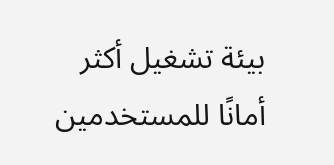بيئة تشغيل أكثر أمانًا للمستخدمين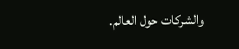والشركات حول العالم.